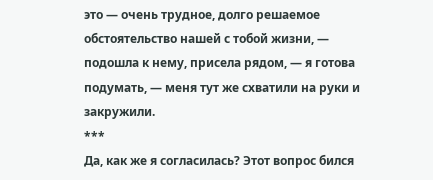это — очень трудное, долго решаемое обстоятельство нашей с тобой жизни, — подошла к нему, присела рядом, — я готова подумать, — меня тут же схватили на руки и закружили.
***
Да, как же я согласилась? Этот вопрос бился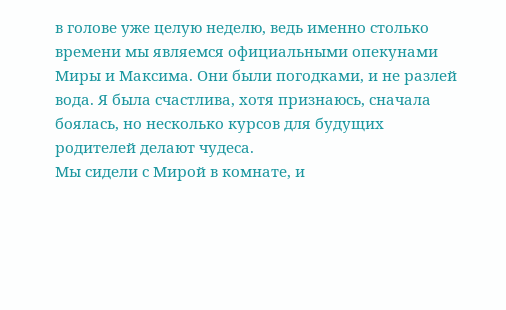в голове уже целую неделю, ведь именно столько времени мы являемся официальными опекунами Миры и Максима. Они были погодками, и не разлей вода. Я была счастлива, хотя признаюсь, сначала боялась, но несколько курсов для будущих родителей делают чудеса.
Мы сидели с Мирой в комнате, и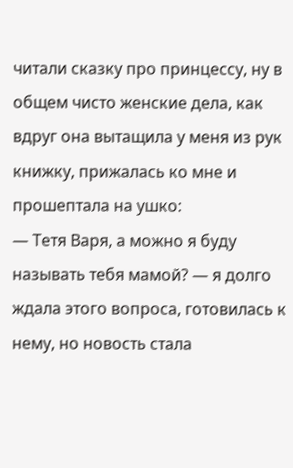читали сказку про принцессу, ну в общем чисто женские дела, как вдруг она вытащила у меня из рук книжку, прижалась ко мне и прошептала на ушко:
— Тетя Варя, а можно я буду называть тебя мамой? — я долго ждала этого вопроса, готовилась к нему, но новость стала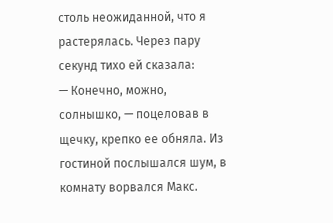столь неожиданной, что я растерялась. Через пару секунд тихо ей сказала:
— Конечно, можно, солнышко, — поцеловав в щечку, крепко ее обняла. Из гостиной послышался шум, в комнату ворвался Макс.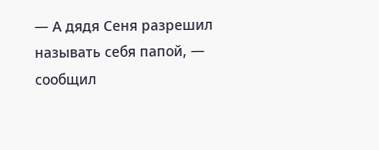— А дядя Сеня разрешил называть себя папой, — сообщил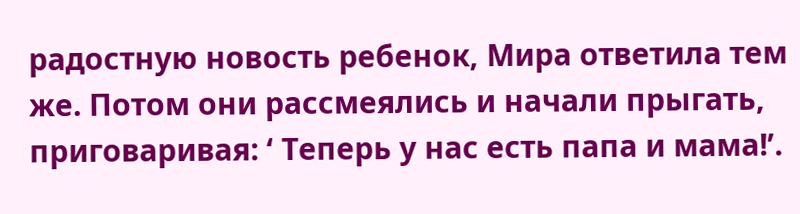радостную новость ребенок, Мира ответила тем же. Потом они рассмеялись и начали прыгать, приговаривая: ‘ Теперь у нас есть папа и мама!’.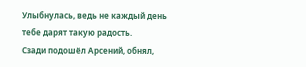Улыбнулась, ведь не каждый день тебе дарят такую радость.
Сзади подошёл Арсений, обнял,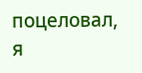поцеловал, я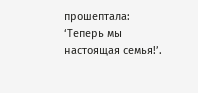прошептала: ‘Теперь мы настоящая семья!’.